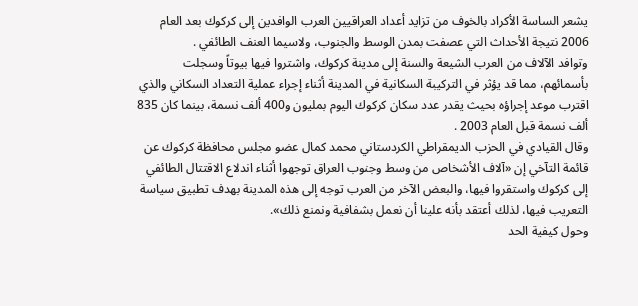يشعر الساسة الأكراد بالخوف من تزايد أعداد العراقيين العرب الوافدين إلى كركوك بعد العام 2006 نتيجة الأحداث التي عصفت بمدن الوسط والجنوب، ولاسيما العنف الطائفي .
وتوافد الآلاف من العرب الشيعة والسنة إلى مدينة كركوك، واشتروا فيها بيوتاً وسجلت بأسمائهم، مما قد يؤثر في التركيبة السكانية في المدينة أثناء إجراء عملية التعداد السكاني والذي اقترب موعد إجراؤه بحيث يقدر عدد سكان كركوك اليوم بمليون و400 ألف نسمة، بينما كان 835 ألف نسمة قبل العام 2003 .
وقال القيادي في الحزب الديمقراطي الكردستاني محمد كمال عضو مجلس محافظة كركوك عن قائمة التآخي إن «آلاف الأشخاص من وسط وجنوب العراق توجهوا أثناء اندلاع الاقتتال الطائفي إلى كركوك واستقروا فيها، والبعض الآخر من العرب توجه إلى هذه المدينة بهدف تطبيق سياسة التعريب فيها، لذلك أعتقد بأنه علينا أن نعمل بشفافية ونمنع ذلك».
وحول كيفية الحد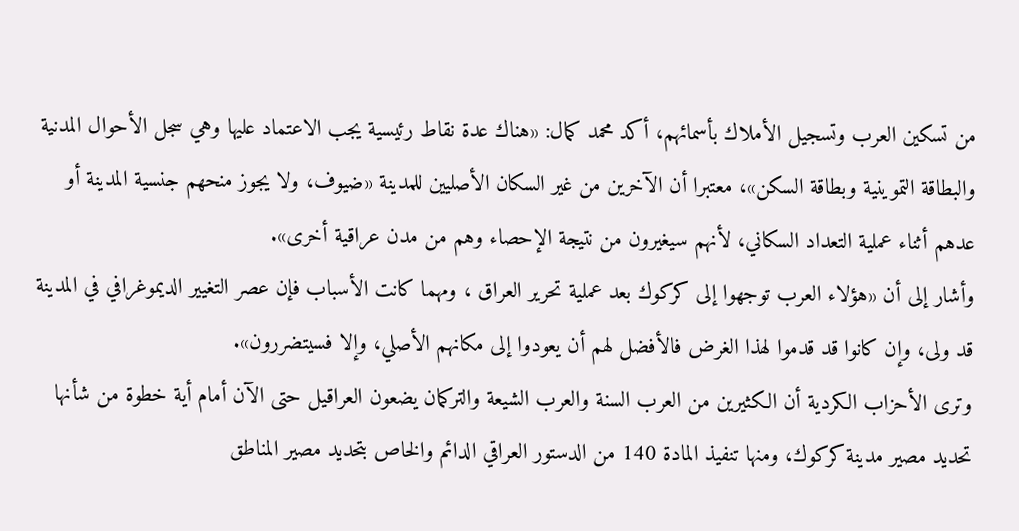من تسكين العرب وتسجيل الأملاك بأسمائهم، أكد محمد كمال: «هناك عدة نقاط رئيسية يجب الاعتماد عليها وهي سجل الأحوال المدنية والبطاقة التموينية وبطاقة السكن»، معتبرا أن الآخرين من غير السكان الأصليين للمدينة «ضيوف، ولا يجوز منحهم جنسية المدينة أو عدهم أثناء عملية التعداد السكاني، لأنهم سيغيرون من نتيجة الإحصاء وهم من مدن عراقية أخرى».
وأشار إلى أن «هؤلاء العرب توجهوا إلى كركوك بعد عملية تحرير العراق ، ومهما كانت الأسباب فإن عصر التغيير الديموغرافي في المدينة قد ولى، وإن كانوا قد قدموا لهذا الغرض فالأفضل لهم أن يعودوا إلى مكانهم الأصلي، وإلا فسيتضررون».
وترى الأحزاب الكردية أن الكثيرين من العرب السنة والعرب الشيعة والتركمان يضعون العراقيل حتى الآن أمام أية خطوة من شأنها تحديد مصير مدينة كركوك، ومنها تنفيذ المادة 140 من الدستور العراقي الدائم والخاص بتحديد مصير المناطق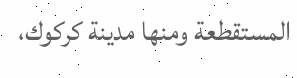المستقطعة ومنها مدينة كركوك،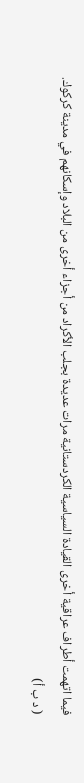فيما اتهمت أطراف عراقية أخرى القيادة السياسية الكردستانية مرات عديدة بجلب الأكراد من أجزاء أخرى من البلاد وإسكانهم في مدينة كركوك.
( د ب أ)